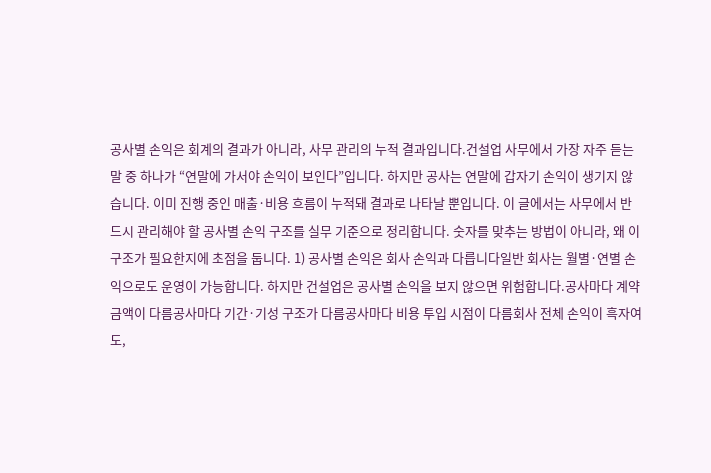공사별 손익은 회계의 결과가 아니라, 사무 관리의 누적 결과입니다.건설업 사무에서 가장 자주 듣는 말 중 하나가 “연말에 가서야 손익이 보인다”입니다. 하지만 공사는 연말에 갑자기 손익이 생기지 않습니다. 이미 진행 중인 매출·비용 흐름이 누적돼 결과로 나타날 뿐입니다. 이 글에서는 사무에서 반드시 관리해야 할 공사별 손익 구조를 실무 기준으로 정리합니다. 숫자를 맞추는 방법이 아니라, 왜 이 구조가 필요한지에 초점을 둡니다. 1) 공사별 손익은 회사 손익과 다릅니다일반 회사는 월별·연별 손익으로도 운영이 가능합니다. 하지만 건설업은 공사별 손익을 보지 않으면 위험합니다.공사마다 계약 금액이 다름공사마다 기간·기성 구조가 다름공사마다 비용 투입 시점이 다름회사 전체 손익이 흑자여도,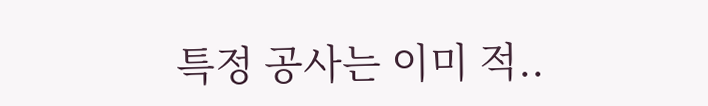특정 공사는 이미 적..